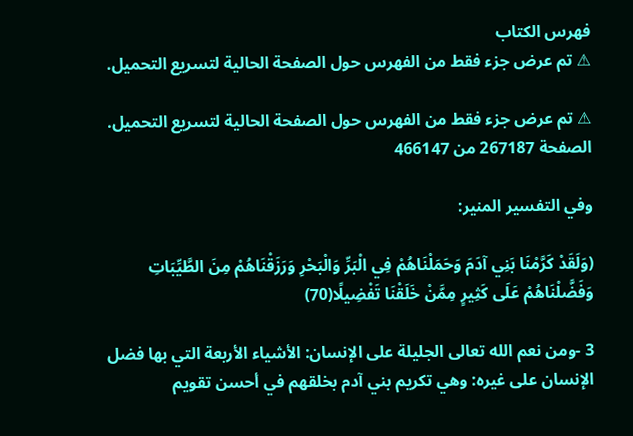فهرس الكتاب
⚠ تم عرض جزء فقط من الفهرس حول الصفحة الحالية لتسريع التحميل.

⚠ تم عرض جزء فقط من الفهرس حول الصفحة الحالية لتسريع التحميل.
الصفحة 267187 من 466147

وفي التفسير المنير:

(وَلَقَدْ كَرَّمْنَا بَنِي آدَمَ وَحَمَلْنَاهُمْ فِي الْبَرِّ وَالْبَحْرِ وَرَزَقْنَاهُمْ مِنَ الطَّيِّبَاتِ وَفَضَّلْنَاهُمْ عَلَى كَثِيرٍ مِمَّنْ خَلَقْنَا تَفْضِيلًا(70)

3 -ومن نعم الله تعالى الجليلة على الإنسان: الأشياء الأربعة التي بها فضل الإنسان على غيره: وهي تكريم بني آدم بخلقهم في أحسن تقويم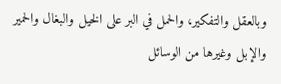وبالعقل والتفكير، والحمل في البر على الخيل والبغال والحمير والإبل وغيرها من الوسائل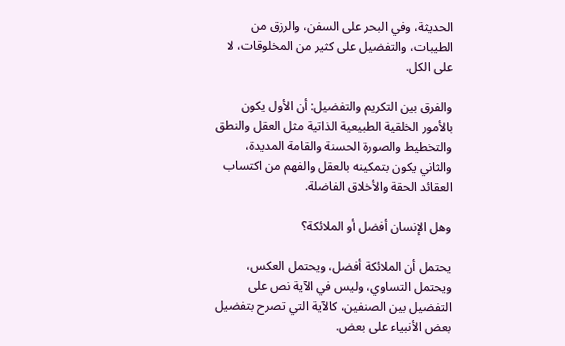الحديثة، وفي البحر على السفن، والرزق من الطيبات، والتفضيل على كثير من المخلوقات، لا على الكل.

والفرق بين التكريم والتفضيل: أن الأول يكون بالأمور الخلقية الطبيعية الذاتية مثل العقل والنطق والتخطيط والصورة الحسنة والقامة المديدة، والثاني يكون بتمكينه بالعقل والفهم من اكتساب العقائد الحقة والأخلاق الفاضلة.

وهل الإنسان أفضل أو الملائكة؟

يحتمل أن الملائكة أفضل، ويحتمل العكس، ويحتمل التساوي، وليس في الآية نص على التفضيل بين الصنفين، كالآية التي تصرح بتفضيل بعض الأنبياء على بعض.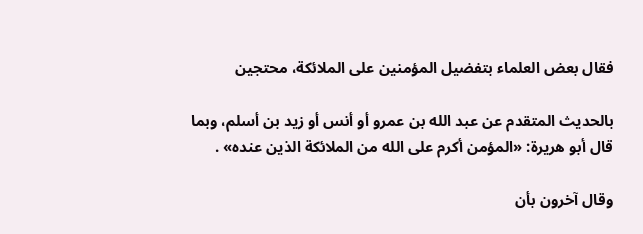فقال بعض العلماء بتفضيل المؤمنين على الملائكة، محتجين

بالحديث المتقدم عن عبد الله بن عمرو أو أنس أو زيد بن أسلم، وبما قال أبو هريرة: «المؤمن أكرم على الله من الملائكة الذين عنده» .

وقال آخرون بأن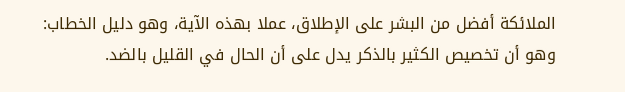الملائكة أفضل من البشر على الإطلاق، عملا بهذه الآية، وهو دليل الخطاب: وهو أن تخصيص الكثير بالذكر يدل على أن الحال في القليل بالضد.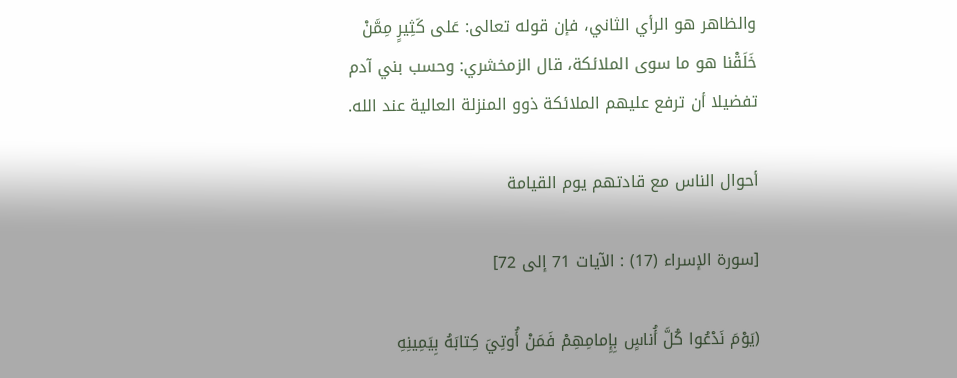والظاهر هو الرأي الثاني، فإن قوله تعالى: عَلى كَثِيرٍ مِمَّنْ خَلَقْنا هو ما سوى الملائكة، قال الزمخشري: وحسب بني آدم تفضيلا أن ترفع عليهم الملائكة ذوو المنزلة العالية عند الله.

أحوال الناس مع قادتهم يوم القيامة

[سورة الإسراء (17) : الآيات 71 إلى 72]

(يَوْمَ نَدْعُوا كُلَّ أُناسٍ بِإِمامِهِمْ فَمَنْ أُوتِيَ كِتابَهُ بِيَمِينِهِ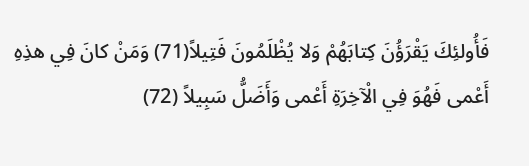فَأُولئِكَ يَقْرَؤُنَ كِتابَهُمْ وَلا يُظْلَمُونَ فَتِيلاً(71) وَمَنْ كانَ فِي هذِهِ أَعْمى فَهُوَ فِي الْآخِرَةِ أَعْمى وَأَضَلُّ سَبِيلاً (72)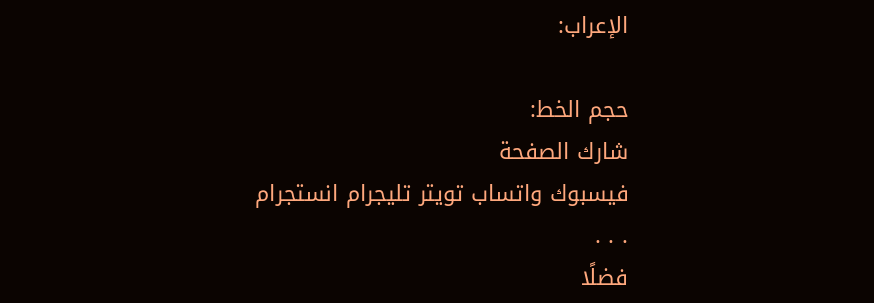الإعراب:

حجم الخط:
شارك الصفحة
فيسبوك واتساب تويتر تليجرام انستجرام
. . .
فضلًا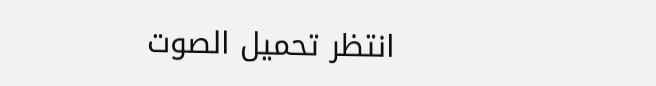انتظر تحميل الصوت